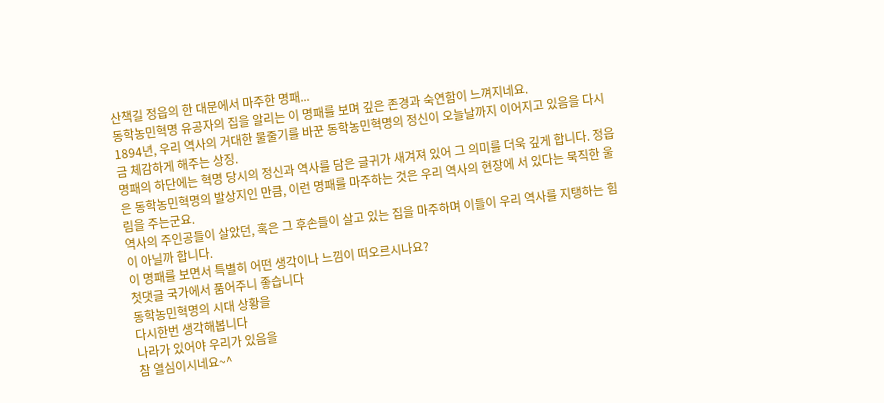산책길 정읍의 한 대문에서 마주한 명패...
동학농민혁명 유공자의 집을 알리는 이 명패를 보며 깊은 존경과 숙연함이 느껴지네요.
1894년, 우리 역사의 거대한 물줄기를 바꾼 동학농민혁명의 정신이 오늘날까지 이어지고 있음을 다시금 체감하게 해주는 상징.
명패의 하단에는 혁명 당시의 정신과 역사를 담은 글귀가 새겨져 있어 그 의미를 더욱 깊게 합니다. 정읍은 동학농민혁명의 발상지인 만큼, 이런 명패를 마주하는 것은 우리 역사의 현장에 서 있다는 묵직한 울림을 주는군요.
역사의 주인공들이 살았던, 혹은 그 후손들이 살고 있는 집을 마주하며 이들이 우리 역사를 지탱하는 힘이 아닐까 합니다.
이 명패를 보면서 특별히 어떤 생각이나 느낌이 떠오르시나요?
첫댓글 국가에서 품어주니 좋습니다
동학농민혁명의 시대 상황을
다시한번 생각해봅니다
나라가 있어야 우리가 있음을
참 열심이시네요~^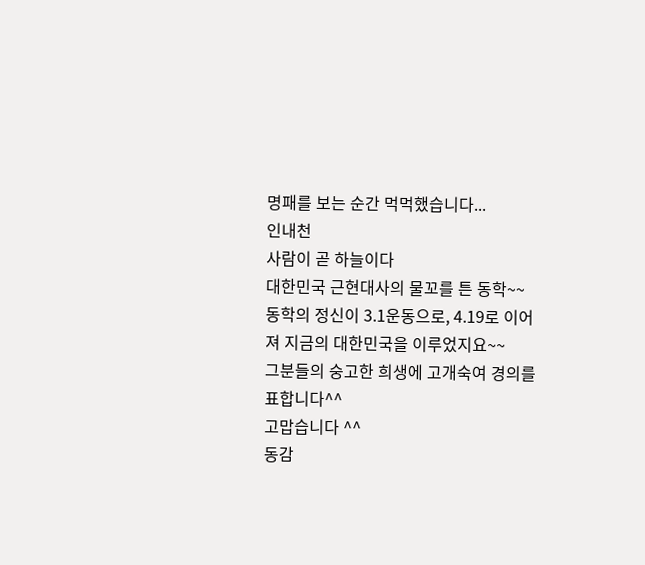명패를 보는 순간 먹먹했습니다...
인내천
사람이 곧 하늘이다
대한민국 근현대사의 물꼬를 튼 동학~~
동학의 정신이 3.1운동으로, 4.19로 이어져 지금의 대한민국을 이루었지요~~
그분들의 숭고한 희생에 고개숙여 경의를 표합니다^^
고맙습니다 ^^
동감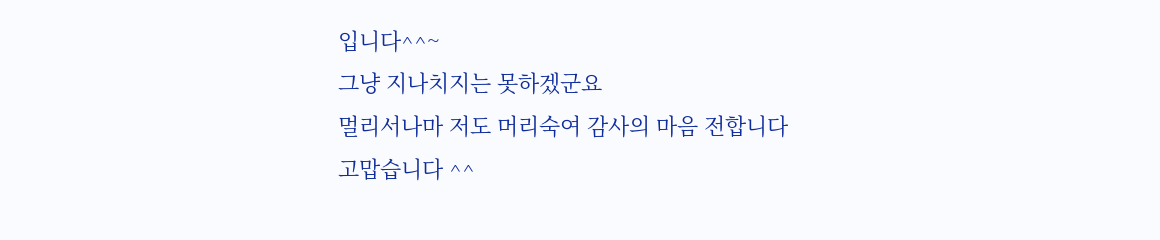입니다^^~
그냥 지나치지는 못하겠군요
멀리서나마 저도 머리숙여 감사의 마음 전합니다
고맙습니다 ^^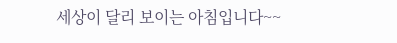세상이 달리 보이는 아침입니다~~